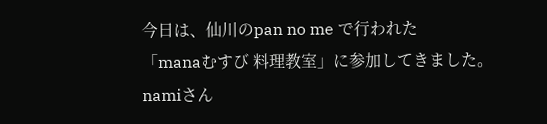今日は、仙川のpan no me で行われた
「manaむすび 料理教室」に参加してきました。
namiさん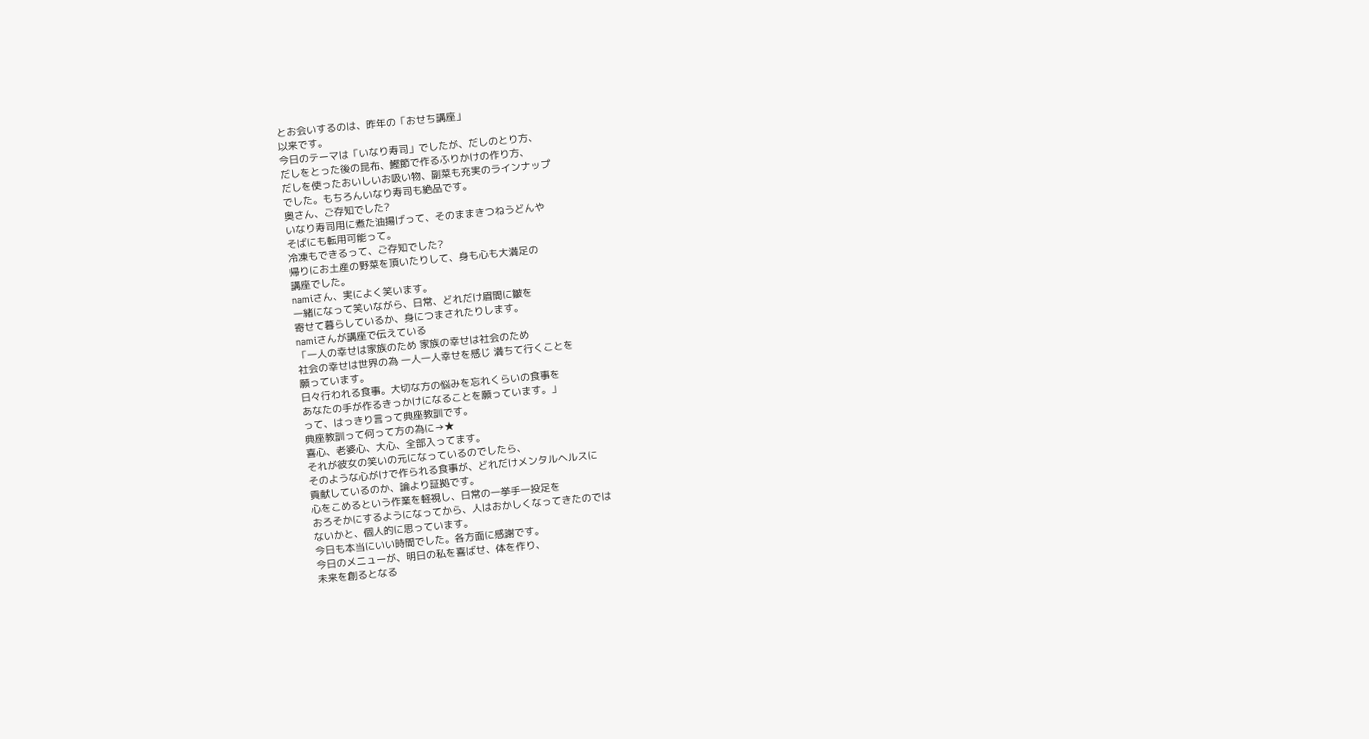とお会いするのは、昨年の「おせち講座」
以来です。
今日のテーマは「いなり寿司」でしたが、だしのとり方、
だしをとった後の昆布、鰹節で作るふりかけの作り方、
だしを使ったおいしいお吸い物、副菜も充実のラインナップ
でした。もちろんいなり寿司も絶品です。
奥さん、ご存知でした?
いなり寿司用に煮た油揚げって、そのままきつねうどんや
そばにも転用可能って。
冷凍もできるって、ご存知でした?
帰りにお土産の野菜を頂いたりして、身も心も大満足の
講座でした。
namiさん、実によく笑います。
一緒になって笑いながら、日常、どれだけ眉間に皺を
寄せて暮らしているか、身につまされたりします。
namiさんが講座で伝えている
「一人の幸せは家族のため 家族の幸せは社会のため
社会の幸せは世界の為 一人一人幸せを感じ 満ちて行くことを
願っています。
日々行われる食事。大切な方の悩みを忘れくらいの食事を
あなたの手が作るきっかけになることを願っています。」
って、はっきり言って典座教訓です。
典座教訓って何って方の為に→★
喜心、老婆心、大心、全部入ってます。
それが彼女の笑いの元になっているのでしたら、
そのような心がけで作られる食事が、どれだけメンタルヘルスに
貢献しているのか、論より証拠です。
心をこめるという作業を軽視し、日常の一挙手一投足を
おろそかにするようになってから、人はおかしくなってきたのでは
ないかと、個人的に思っています。
今日も本当にいい時間でした。各方面に感謝です。
今日のメニューが、明日の私を喜ばせ、体を作り、
未来を創るとなる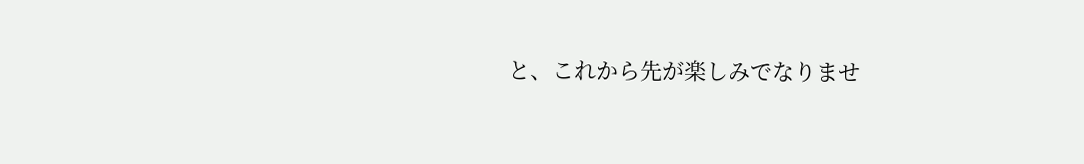と、これから先が楽しみでなりませ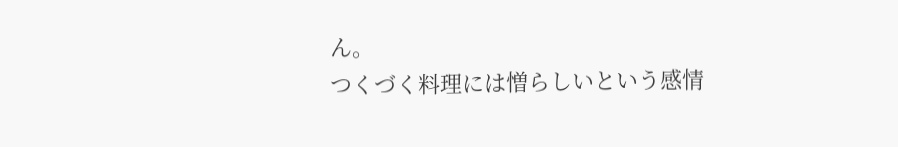ん。
つくづく料理には憎らしいという感情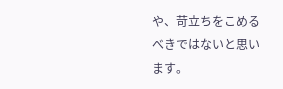や、苛立ちをこめる
べきではないと思います。